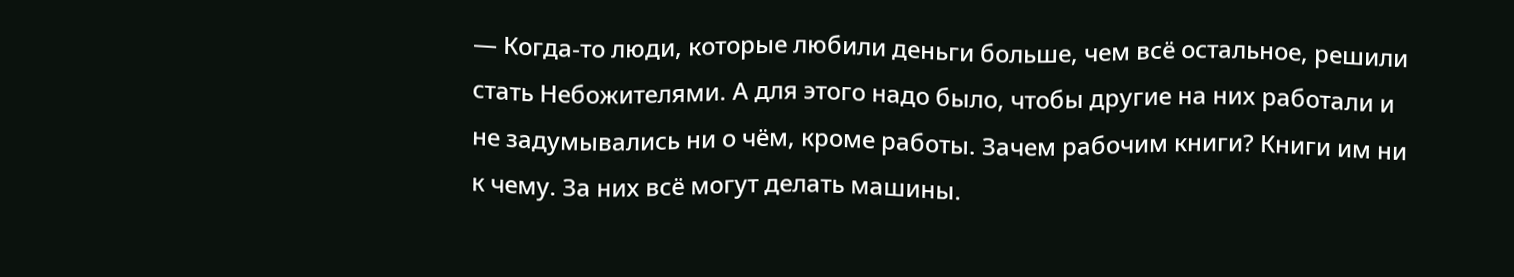— Когда-то люди, которые любили деньги больше, чем всё остальное, решили стать Небожителями. А для этого надо было, чтобы другие на них работали и не задумывались ни о чём, кроме работы. Зачем рабочим книги? Книги им ни к чему. За них всё могут делать машины.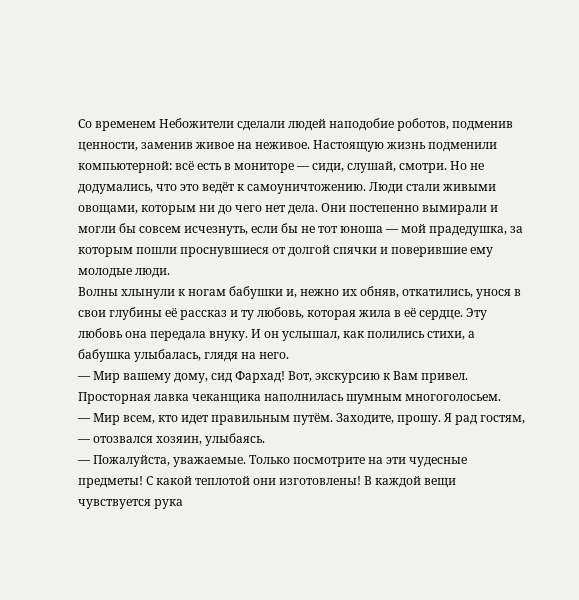Со временем Небожители сделали людей наподобие роботов, подменив ценности, заменив живое на неживое. Настоящую жизнь подменили компьютерной: всё есть в мониторе — сиди, слушай, смотри. Но не додумались, что это ведёт к самоуничтожению. Люди стали живыми овощами, которым ни до чего нет дела. Они постепенно вымирали и могли бы совсем исчезнуть, если бы не тот юноша — мой прадедушка, за которым пошли проснувшиеся от долгой спячки и поверившие ему молодые люди.
Волны хлынули к ногам бабушки и, нежно их обняв, откатились, унося в свои глубины её рассказ и ту любовь, которая жила в её сердце. Эту любовь она передала внуку. И он услышал, как полились стихи, а бабушка улыбалась, глядя на него.
— Мир вашему дому, сид Фархад! Вот, экскурсию к Вам привел.
Просторная лавка чеканщика наполнилась шумным многоголосьем.
— Мир всем, кто идет правильным путём. Заходите, прошу. Я рад гостям, — отозвался хозяин, улыбаясь.
— Пожалуйста, уважаемые. Только посмотрите на эти чудесные предметы! С какой теплотой они изготовлены! В каждой вещи чувствуется рука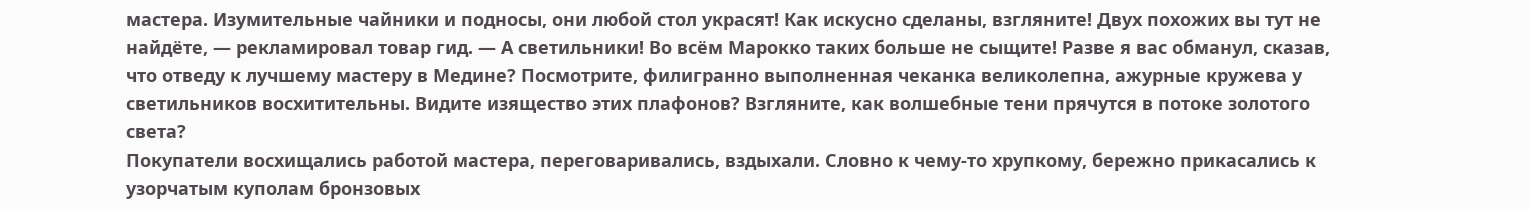мастера. Изумительные чайники и подносы, они любой стол украсят! Как искусно сделаны, взгляните! Двух похожих вы тут не найдёте, — рекламировал товар гид. — А светильники! Во всём Марокко таких больше не сыщите! Разве я вас обманул, сказав, что отведу к лучшему мастеру в Медине? Посмотрите, филигранно выполненная чеканка великолепна, ажурные кружева у светильников восхитительны. Видите изящество этих плафонов? Взгляните, как волшебные тени прячутся в потоке золотого света?
Покупатели восхищались работой мастера, переговаривались, вздыхали. Словно к чему-то хрупкому, бережно прикасались к узорчатым куполам бронзовых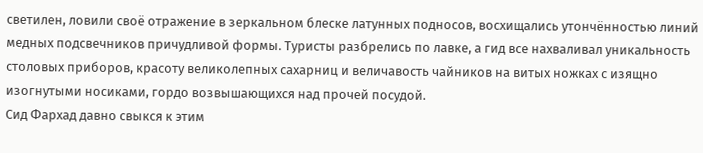светилен, ловили своё отражение в зеркальном блеске латунных подносов, восхищались утончённостью линий медных подсвечников причудливой формы. Туристы разбрелись по лавке, а гид все нахваливал уникальность столовых приборов, красоту великолепных сахарниц и величавость чайников на витых ножках с изящно изогнутыми носиками, гордо возвышающихся над прочей посудой.
Сид Фархад давно свыкся к этим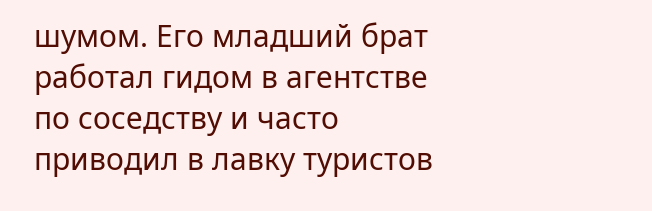шумом. Его младший брат работал гидом в агентстве по соседству и часто приводил в лавку туристов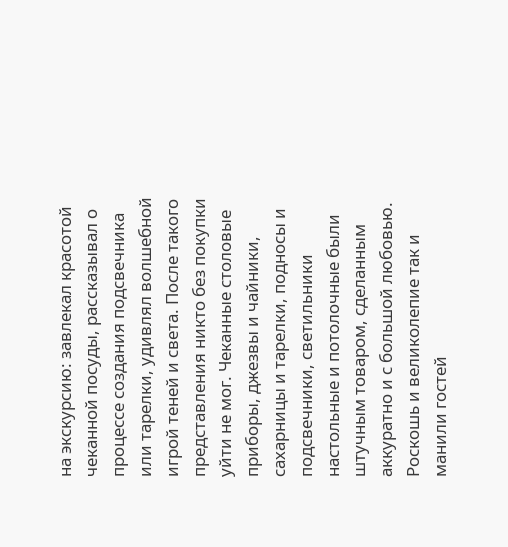на экскурсию: завлекал красотой чеканной посуды, рассказывал о процессе создания подсвечника или тарелки, удивлял волшебной игрой теней и света. После такого представления никто без покупки уйти не мог. Чеканные столовые приборы, джезвы и чайники, сахарницы и тарелки, подносы и подсвечники, светильники настольные и потолочные были штучным товаром, сделанным аккуратно и с большой любовью. Роскошь и великолепие так и манили гостей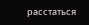расстаться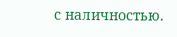с наличностью.